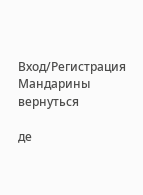Вход/Регистрация
Мандарины
вернуться

де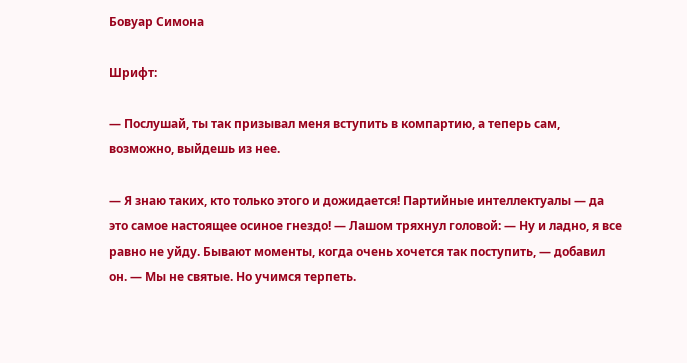Бовуар Симона

Шрифт:

— Послушай, ты так призывал меня вступить в компартию, а теперь сам, возможно, выйдешь из нее.

— Я знаю таких, кто только этого и дожидается! Партийные интеллектуалы — да это самое настоящее осиное гнездо! — Лашом тряхнул головой: — Ну и ладно, я все равно не уйду. Бывают моменты, когда очень хочется так поступить, — добавил он. — Мы не святые. Но учимся терпеть.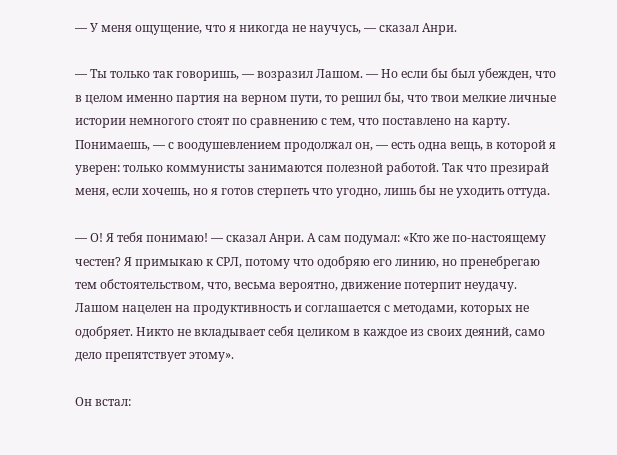— У меня ощущение, что я никогда не научусь, — сказал Анри.

— Ты только так говоришь, — возразил Лашом. — Но если бы был убежден, что в целом именно партия на верном пути, то решил бы, что твои мелкие личные истории немногого стоят по сравнению с тем, что поставлено на карту. Понимаешь, — с воодушевлением продолжал он, — есть одна вещь, в которой я уверен: только коммунисты занимаются полезной работой. Так что презирай меня, если хочешь, но я готов стерпеть что угодно, лишь бы не уходить оттуда.

— О! Я тебя понимаю! — сказал Анри. А сам подумал: «Кто же по-настоящему честен? Я примыкаю к СРЛ, потому что одобряю его линию, но пренебрегаю тем обстоятельством, что, весьма вероятно, движение потерпит неудачу. Лашом нацелен на продуктивность и соглашается с методами, которых не одобряет. Никто не вкладывает себя целиком в каждое из своих деяний, само дело препятствует этому».

Он встал: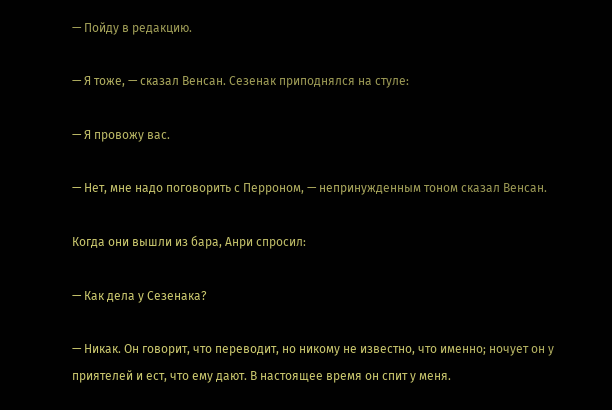— Пойду в редакцию.

— Я тоже, — сказал Венсан. Сезенак приподнялся на стуле:

— Я провожу вас.

— Нет, мне надо поговорить с Перроном, — непринужденным тоном сказал Венсан.

Когда они вышли из бара, Анри спросил:

— Как дела у Сезенака?

— Никак. Он говорит, что переводит, но никому не известно, что именно; ночует он у приятелей и ест, что ему дают. В настоящее время он спит у меня.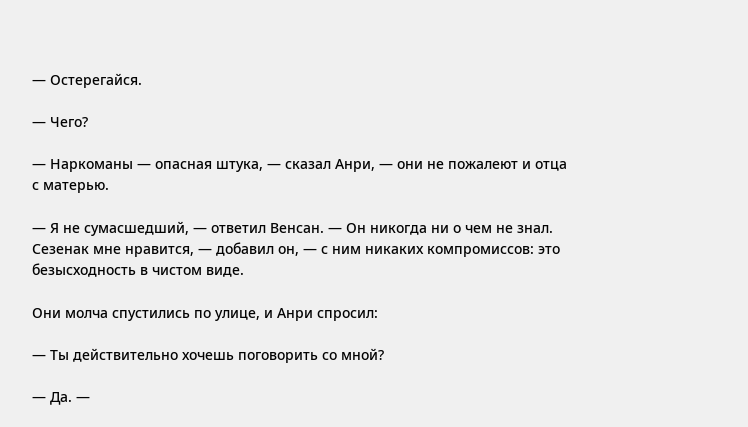— Остерегайся.

— Чего?

— Наркоманы — опасная штука, — сказал Анри, — они не пожалеют и отца с матерью.

— Я не сумасшедший, — ответил Венсан. — Он никогда ни о чем не знал. Сезенак мне нравится, — добавил он, — с ним никаких компромиссов: это безысходность в чистом виде.

Они молча спустились по улице, и Анри спросил:

— Ты действительно хочешь поговорить со мной?

— Да. —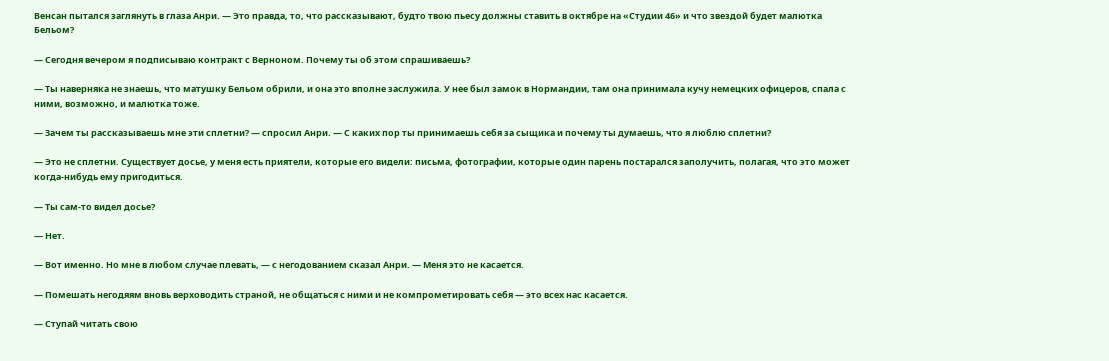Венсан пытался заглянуть в глаза Анри. — Это правда, то, что рассказывают, будто твою пьесу должны ставить в октябре на «Студии 46» и что звездой будет малютка Бельом?

— Сегодня вечером я подписываю контракт с Верноном. Почему ты об этом спрашиваешь?

— Ты наверняка не знаешь, что матушку Бельом обрили, и она это вполне заслужила. У нее был замок в Нормандии, там она принимала кучу немецких офицеров, спала с ними, возможно, и малютка тоже.

— Зачем ты рассказываешь мне эти сплетни? — спросил Анри. — С каких пор ты принимаешь себя за сыщика и почему ты думаешь, что я люблю сплетни?

— Это не сплетни. Существует досье, у меня есть приятели, которые его видели: письма, фотографии, которые один парень постарался заполучить, полагая, что это может когда-нибудь ему пригодиться.

— Ты сам-то видел досье?

— Нет.

— Вот именно. Но мне в любом случае плевать, — с негодованием сказал Анри. — Меня это не касается.

— Помешать негодяям вновь верховодить страной, не общаться с ними и не компрометировать себя — это всех нас касается.

— Ступай читать свою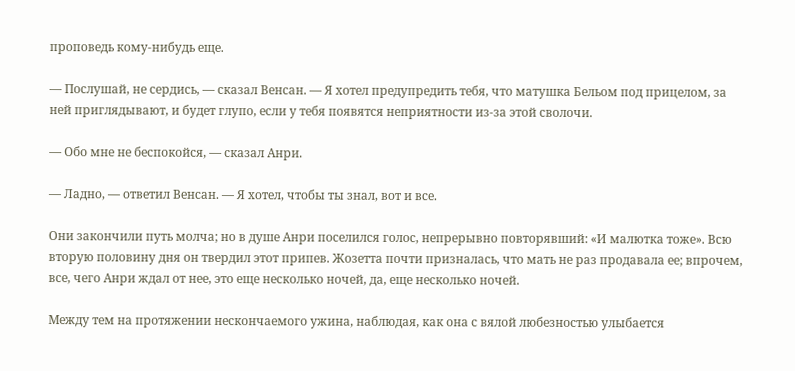проповедь кому-нибудь еще.

— Послушай, не сердись, — сказал Венсан. — Я хотел предупредить тебя, что матушка Бельом под прицелом, за ней приглядывают, и будет глупо, если у тебя появятся неприятности из-за этой сволочи.

— Обо мне не беспокойся, — сказал Анри.

— Ладно, — ответил Венсан. — Я хотел, чтобы ты знал, вот и все.

Они закончили путь молча; но в душе Анри поселился голос, непрерывно повторявший: «И малютка тоже». Всю вторую половину дня он твердил этот припев. Жозетта почти призналась, что мать не раз продавала ее; впрочем, все, чего Анри ждал от нее, это еще несколько ночей, да, еще несколько ночей.

Между тем на протяжении нескончаемого ужина, наблюдая, как она с вялой любезностью улыбается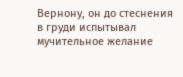Вернону, он до стеснения в груди испытывал мучительное желание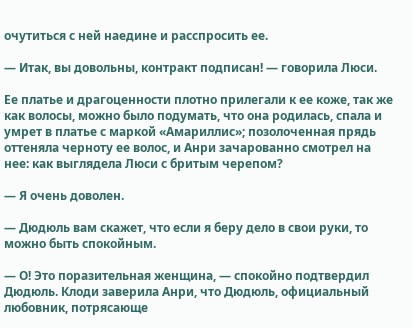очутиться с ней наедине и расспросить ее.

— Итак, вы довольны, контракт подписан! — говорила Люси.

Ее платье и драгоценности плотно прилегали к ее коже, так же как волосы, можно было подумать, что она родилась, спала и умрет в платье с маркой «Амариллис»; позолоченная прядь оттеняла черноту ее волос, и Анри зачарованно смотрел на нее: как выглядела Люси с бритым черепом?

— Я очень доволен.

— Дюдюль вам скажет, что если я беру дело в свои руки, то можно быть спокойным.

— О! Это поразительная женщина, — спокойно подтвердил Дюдюль. Клоди заверила Анри, что Дюдюль, официальный любовник, потрясающе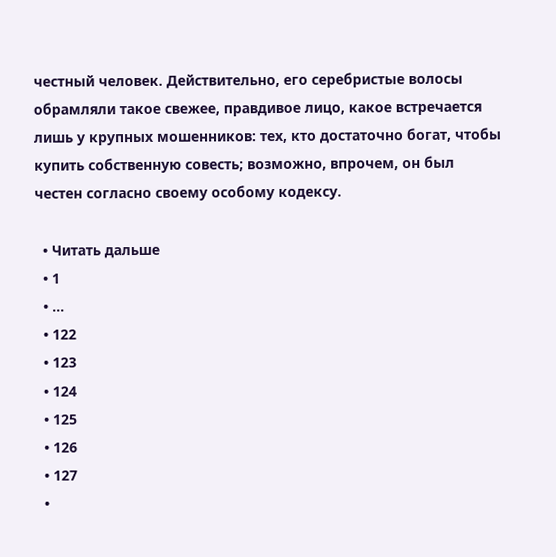честный человек. Действительно, его серебристые волосы обрамляли такое свежее, правдивое лицо, какое встречается лишь у крупных мошенников: тех, кто достаточно богат, чтобы купить собственную совесть; возможно, впрочем, он был честен согласно своему особому кодексу.

  • Читать дальше
  • 1
  • ...
  • 122
  • 123
  • 124
  • 125
  • 126
  • 127
  •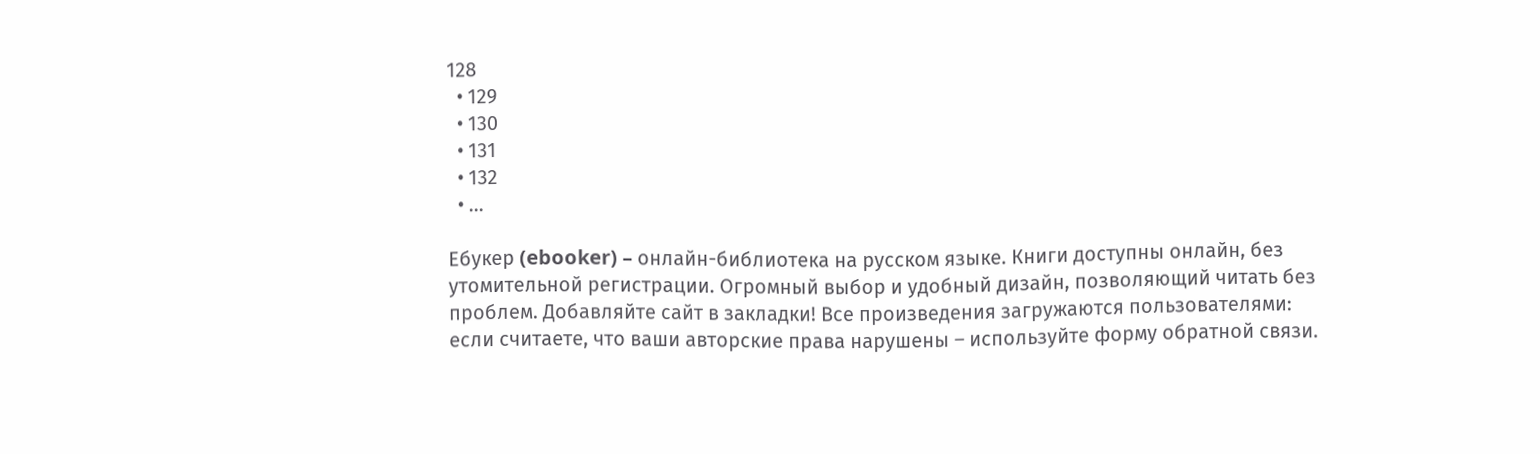128
  • 129
  • 130
  • 131
  • 132
  • ...

Ебукер (ebooker) – онлайн-библиотека на русском языке. Книги доступны онлайн, без утомительной регистрации. Огромный выбор и удобный дизайн, позволяющий читать без проблем. Добавляйте сайт в закладки! Все произведения загружаются пользователями: если считаете, что ваши авторские права нарушены – используйте форму обратной связи.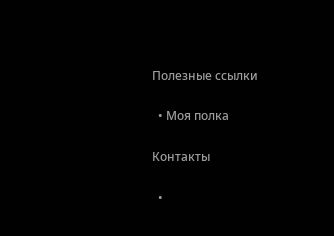Полезные ссылки

  • Моя полка

Контакты

  •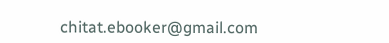chitat.ebooker@gmail.com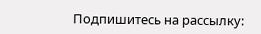Подпишитесь на рассылку: